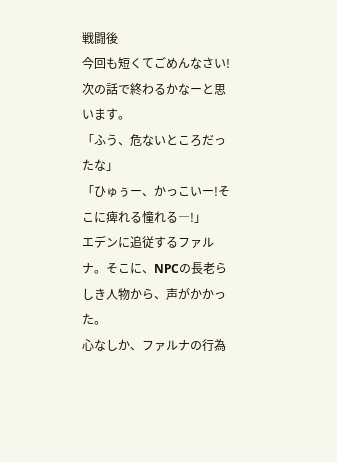戦闘後
今回も短くてごめんなさい!
次の話で終わるかなーと思います。
「ふう、危ないところだったな」
「ひゅぅー、かっこいー!そこに痺れる憧れる―!」
エデンに追従するファルナ。そこに、NPCの長老らしき人物から、声がかかった。
心なしか、ファルナの行為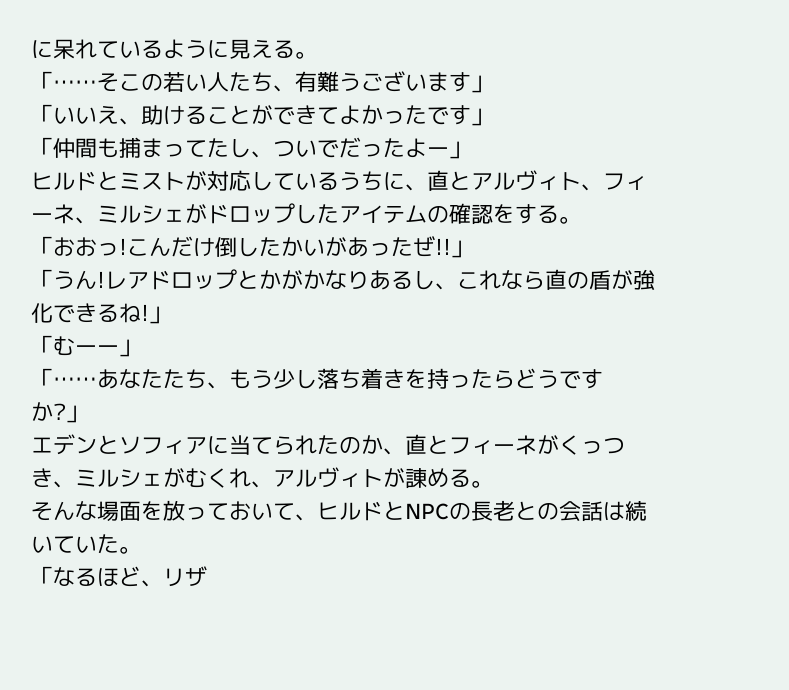に呆れているように見える。
「……そこの若い人たち、有難うございます」
「いいえ、助けることができてよかったです」
「仲間も捕まってたし、ついでだったよー」
ヒルドとミストが対応しているうちに、直とアルヴィト、フィーネ、ミルシェがドロップしたアイテムの確認をする。
「おおっ!こんだけ倒したかいがあったぜ!!」
「うん!レアドロップとかがかなりあるし、これなら直の盾が強化できるね!」
「むーー」
「……あなたたち、もう少し落ち着きを持ったらどうですか?」
エデンとソフィアに当てられたのか、直とフィーネがくっつき、ミルシェがむくれ、アルヴィトが諌める。
そんな場面を放っておいて、ヒルドとNPCの長老との会話は続いていた。
「なるほど、リザ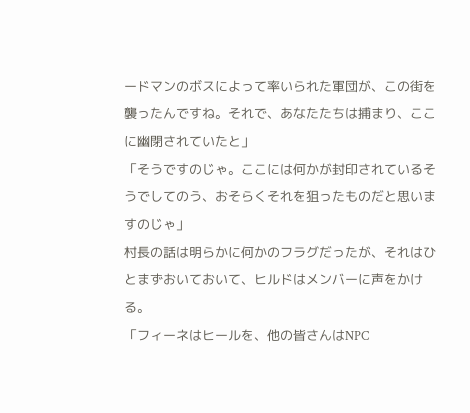ードマンのボスによって率いられた軍団が、この街を襲ったんですね。それで、あなたたちは捕まり、ここに幽閉されていたと」
「そうですのじゃ。ここには何かが封印されているそうでしてのう、おそらくそれを狙ったものだと思いますのじゃ」
村長の話は明らかに何かのフラグだったが、それはひとまずおいておいて、ヒルドはメンバーに声をかける。
「フィーネはヒールを、他の皆さんはNPC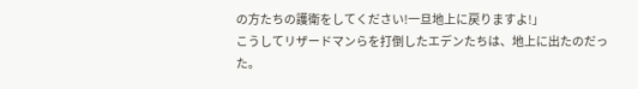の方たちの護衛をしてください!一旦地上に戻りますよ!」
こうしてリザードマンらを打倒したエデンたちは、地上に出たのだった。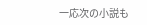一応次の小説も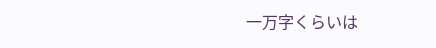一万字くらいは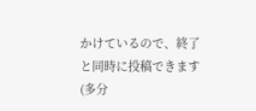かけているので、終了と同時に投稿できます(多分